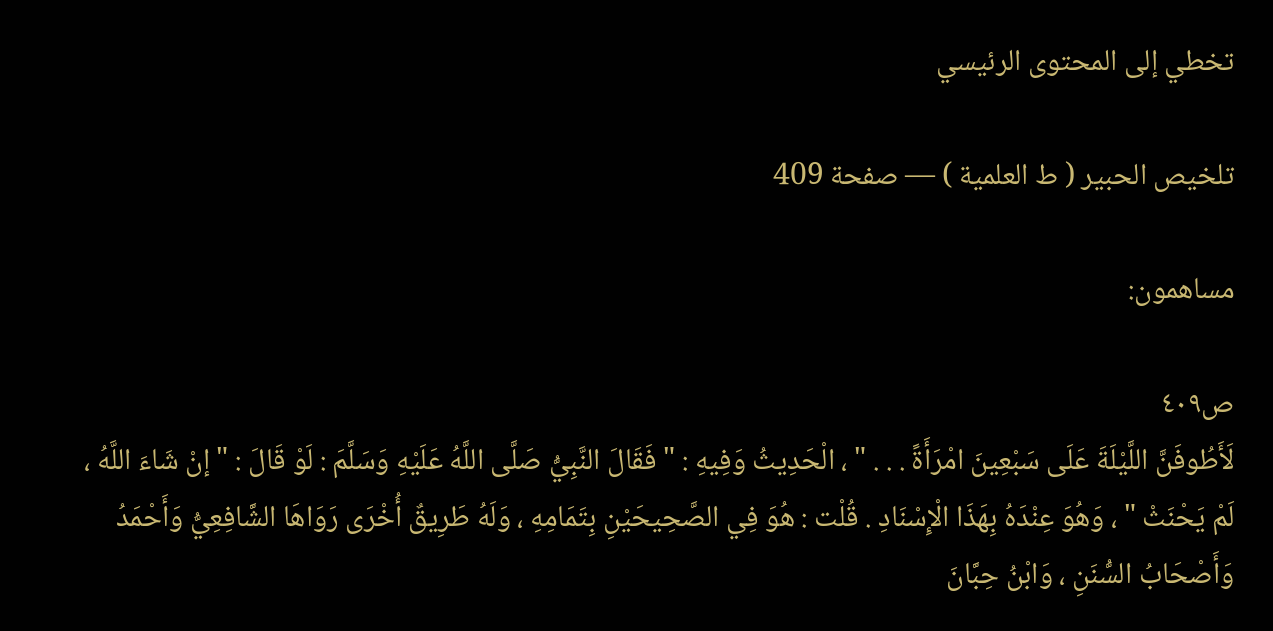تخطي إلى المحتوى الرئيسي

تلخيص الحبير ( ط العلمية ) — صفحة 409

مساهمون:

ص٤٠٩
لَأَطُوفَنَّ اللَّيْلَةَ عَلَى سَبْعِينَ امْرَأَةً . . . " ، الْحَدِيثُ وَفِيهِ : " فَقَالَ النَّبِيُّ صَلَّى اللَّهُ عَلَيْهِ وَسَلَّمَ : لَوْ قَالَ : " إنْ شَاءَ اللَّهُ ، لَمْ يَحْنَثْ " ، وَهُوَ عِنْدَهُ بِهَذَا الْإِسْنَادِ . قُلْت : هُوَ فِي الصَّحِيحَيْنِ بِتَمَامِهِ ، وَلَهُ طَرِيقٌ أُخْرَى رَوَاهَا الشَّافِعِيُّ وَأَحْمَدُ وَأَصْحَابُ السُّنَنِ ، وَابْنُ حِبَّانَ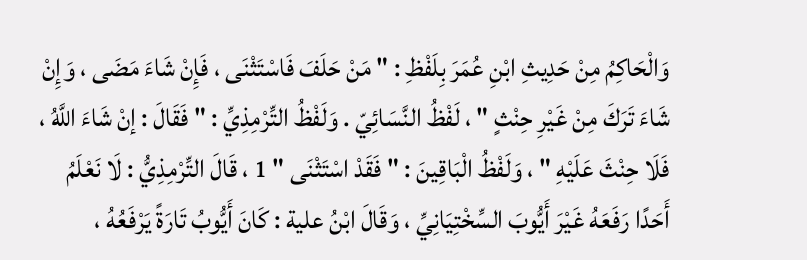وَالْحَاكِمُ مِنْ حَدِيثِ ابْنِ عُمَرَ بِلَفْظِ : " مَنْ حَلَفَ فَاسْتَثْنَى ، فَإِنْ شَاءَ مَضَى ، وَإِنْ شَاءَ تَرَكَ مِنْ غَيْرِ حِنْثٍ " ، لَفْظُ النَّسَائِيّ . وَلَفْظُ التِّرْمِذِيِّ : " فَقَالَ : إنْ شَاءَ اللَّهُ ، فَلَا حِنْثَ عَلَيْهِ " ، وَلَفْظُ الْبَاقِينَ : " فَقَدْ اسْتَثْنَى " 1 ، قَالَ التِّرْمِذِيُّ : لَا نَعْلَمُ أَحَدًا رَفَعَهُ غَيْرَ أَيُّوبَ السِّخْتِيَانِيِّ ، وَقَالَ ابْنُ علية : كَانَ أَيُّوبُ تَارَةً يَرْفَعُهُ ،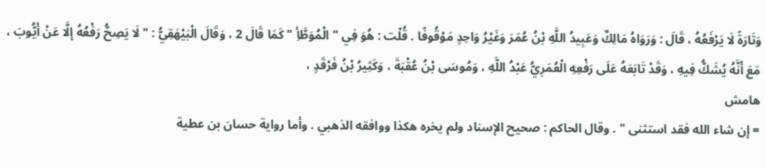وَتَارَةً لَا يَرْفَعُهُ ، قَالَ : وَرَوَاهُ مَالِكٌ وَعَبِيدُ اللَّهِ بْنُ عُمَرَ وَغَيْرُ وَاحِدٍ مَوْقُوفًا . قُلْت : هُوَ فِي " الْمُوَطَّأِ " كَمَا قَالَ 2 ، وَقَالَ الْبَيْهَقِيُّ : " لَا يَصِحُّ رَفْعُهُ إلَّا عَنْ أَيُّوبَ ، مَعَ أَنَّهُ يُشَكُّ فِيهِ ، وَقَدْ تَابَعَهُ عَلَى رَفْعِهِ الْعُمَرِيُّ عَبْدُ اللَّهِ ، وَمُوسَى بْنُ عُقْبَةَ ، وَكَثِيرُ بْنُ فَرْقَدٍ ،
هامش
= إن شاء الله فقد استثنى " . وقال الحاكم : صحيح الإسناد ولم يخره هكذا ووافقه الذهبي . وأما رواية حسان بن عطية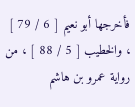فأخرجها أبو نعيم [ 6 / 79 ] ، والخطيب [ 5 / 88 ] ، من رواية عمرو بن هاشم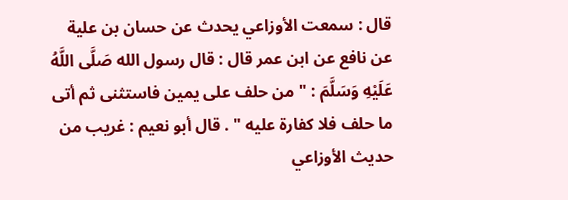قال : سمعت الأوزاعي يحدث عن حسان بن علية عن نافع عن ابن عمر قال : قال رسول الله صَلَّى اللَّهُ عَلَيْهِ وَسَلَّمَ : " من حلف على يمين فاستثنى ثم أتى ما حلف فلا كفارة عليه " . قال أبو نعيم : غريب من حديث الأوزاعي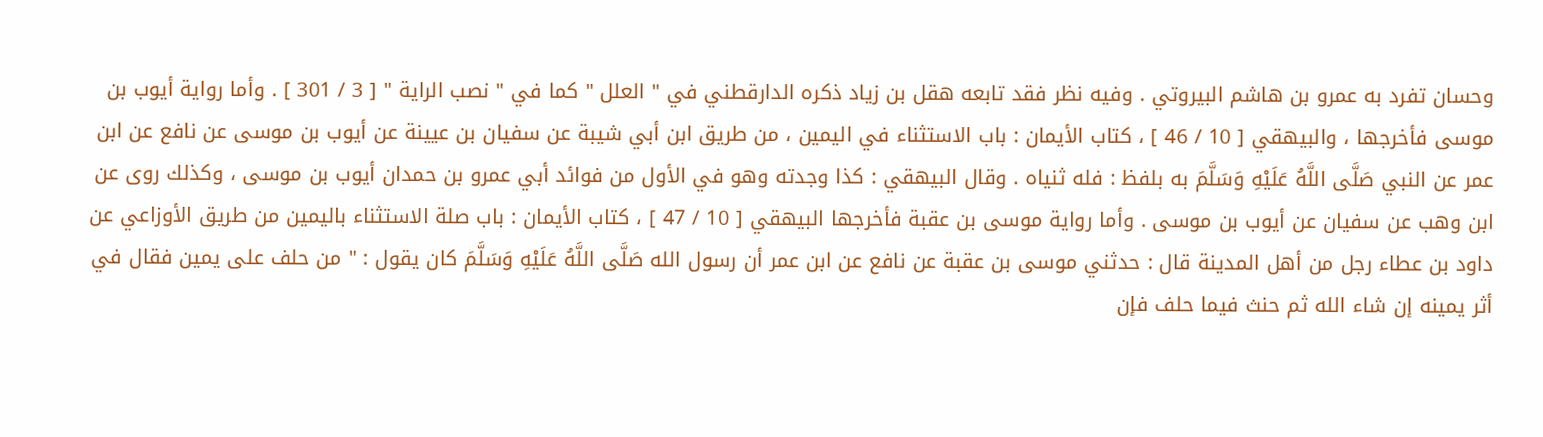وحسان تفرد به عمرو بن هاشم البيروتي . وفيه نظر فقد تابعه هقل بن زياد ذكره الدارقطني في " العلل " كما في " نصب الراية " [ 3 / 301 ] . وأما رواية أيوب بن موسى فأخرجها ، والبيهقي [ 10 / 46 ] ، كتاب الأيمان : باب الاستثناء في اليمين ، من طريق ابن أبي شيبة عن سفيان بن عيينة عن أيوب بن موسى عن نافع عن ابن عمر عن النبي صَلَّى اللَّهُ عَلَيْهِ وَسَلَّمَ به بلفظ : فله ثنياه . وقال البيهقي : كذا وجدته وهو في الأول من فوائد أبي عمرو بن حمدان أيوب بن موسى ، وكذلك روى عن ابن وهب عن سفيان عن أيوب بن موسى . وأما رواية موسى بن عقبة فأخرجها البيهقي [ 10 / 47 ] ، كتاب الأيمان : باب صلة الاستثناء باليمين من طريق الأوزاعي عن داود بن عطاء رجل من أهل المدينة قال : حدثني موسى بن عقبة عن نافع عن ابن عمر أن رسول الله صَلَّى اللَّهُ عَلَيْهِ وَسَلَّمَ كان يقول : " من حلف على يمين فقال في أثر يمينه إن شاء الله ثم حنث فيما حلف فإن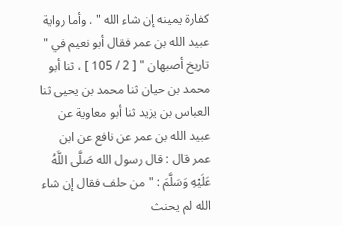كفارة يمينه إن شاء الله " . وأما رواية عبيد الله بن عمر فقال أبو نعيم في " تاريخ أصبهان " [ 2 / 105 ] ، ثنا أبو محمد بن حيان ثنا محمد بن يحيى ثنا العباس بن يزيد ثنا أبو معاوية عن عبيد الله بن عمر عن نافع عن ابن عمر قال : قال رسول الله صَلَّى اللَّهُ عَلَيْهِ وَسَلَّمَ : " من حلف فقال إن شاء الله لم يحنث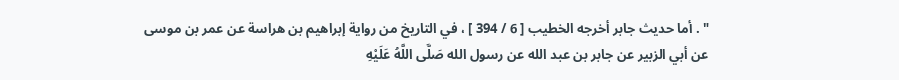" . أما حديث جابر أخرجه الخطيب [ 6 / 394 ] ، في التاريخ من رواية إبراهيم بن هراسة عن عمر بن موسى عن أبي الزبير عن جابر بن عبد الله عن رسول الله صَلَّى اللَّهُ عَلَيْهِ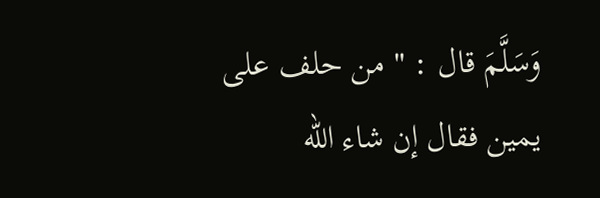وَسَلَّمَ قال : " من حلف على يمين فقال إن شاء الله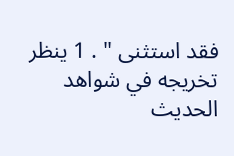فقد استثنى " . 1 ينظر تخريجه في شواهد الحديث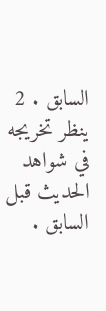السابق . 2 ينظر تخريجه في شواهد الحديث قبل السابق .